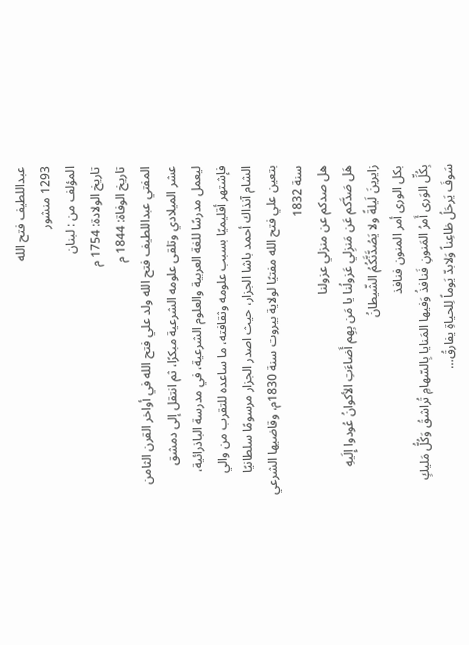عبداللطيف فتح الله
1293 منشور
المؤلف من : لبنان
تاريخ الولادة: 1754 م
تاريخ الوفاة: 1844 م
المفتي عبداللطيف فتح الله ولد علي فتح الله في أواخر القرن الثامن عشر الميلادي وتلقى علومه الشرعية مبكرًا، ثم انتقل إلى دمشق ليعمل مدرسًا للغة العربية والعلوم الشرعية، في مدرسة الباذرائية، فإشتهر أقليميًا بسبب علومه وثقافته، ما ساعده للتقرب من والي الشام آنذاك أحمد باشا الجزار، حيث اصدر الجزار مرسومًا سلطانيًا بتعين علي فتح الله مفتيًا لولاية بيروت سنة 1830م، وقاضيها الشرعي سنة 1832
هل صدكم عن منزلي عزولنا
هَل صَدَّكم عَن مَنزِلي عَزولُنا يا مَن بِهِم أَضاءَتِ الأكوانُ عُودوا إِلَيهِ زايرينَ لَيلةً ولا يَصُدَّنَّكُمُ الشّيطانُ
بكل الورى أمر المنون فنافذ
بِكُلِّ الوَرى أَمرُ المَنونِ فَنافذُ وَفيها المَنايا بِالسّهامِ تُراشقُ وَكُلُّ مَليكٍ سَوفَ يَرحَلُ ظاعِناً وَلابدّ يَوماً لِلحياةِ يفارقُ…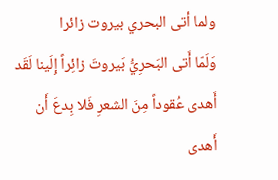ولما أتى البحري بيروت زائرا
وَلَمّا أَتى البَحرِيُّ بَيروتَ زائِراً إِلَينا لَقَد أَهدى عُقوداً مِنَ الشعرِ فَلا بِدعَ أَن أَهدى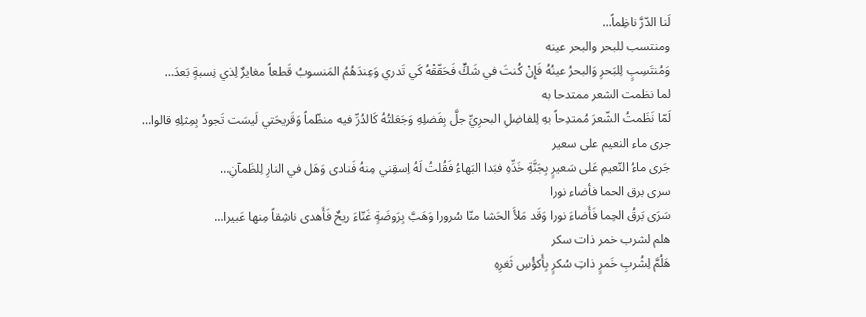لَنا الدّرَّ ناظِماً…
ومنتسب للبحر والبحر عينه
وَمُنتَسِبٍ لِلبَحرِ وَالبحرُ عينُهُ فَإِنْ كُنتَ في شَكٍّ فَحَقّقْهُ كَي تَدري وَعِندَهُمُ المَنسوبُ قَطعاً مغايرٌ لِذي نِسبةٍ بَعدَ…
لما نظمت الشعر ممتدحا به
لَمّا نَظَمتُ الشّعرَ مُمتدِحاً بهِ لِلفاضِلِ البحرِيِّ جلَّ بِفَضلِهِ وَجَعَلتُهُ كَالدُرِّ فيه منظّماً وَقَريحَتي لَيسَت تَجودُ بِمِثلِهِ قالوا…
جرى ماء النعيم على سعير
جَرى ماءُ النّعيمِ عَلى سَعيرٍ بِجَنَّةِ خَدِّهِ فبَدا البَهاءُ فَقُلتُ لَهُ اِسقِني مِنهُ فَنادى وَهَل في النارِ لِلظَمآنِ…
سرى برق الحما فأضاء نورا
سَرَى بَرقُ الحِما فَأَضاءَ نورا وَقَد مَلأَ الحَشا منّا سُرورا وَهَبَّ بِرَوضَةٍ غَنّاءَ ريحٌ فَأَهدى ناشِقاً مِنها عَبيرا…
هلم لشرب خمر ذات سكر
هَلُمَّ لِشُربِ خَمرٍ ذاتِ سُكرٍ بِأَكؤُسِ ثَغرِهِ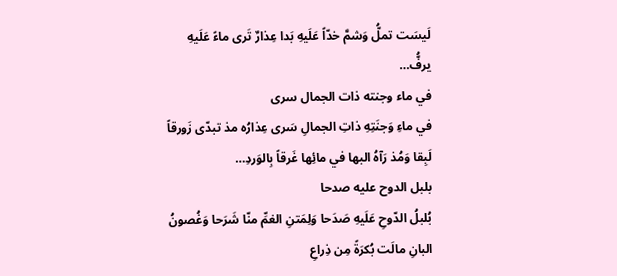لَيسَت تملُّ وَشمَّ خدّاً عَلَيهِ بَدا عِذارٌ تَرى ماءً عَلَيهِ يرفُّ…
في ماء وجنته ذات الجمال سرى
في ماءِ وَجنَتِهِ ذاتِ الجمالِ سَرى عِذارُه مذ تبدّى زَورقاً لَبِقا وَمُذ رَآهُ البها في مائِها غَرقاً بِالوَردِ…
بلبل الدوح عليه صدحا
بُلبلُ الدّوحِ عَلَيهِ صَدَحا وَلِمَتنِ الغمِّ منّا شَرَحا وَغُصونُ البانِ مالَت بُكرَةً مِن ذِراعِ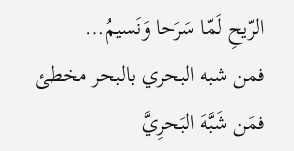الرّيحِ لَمّا سَرَحا وَنَسيمُ…
فمن شبه البحري بالبحر مخطئ
فمَن شَبَّهَ البَحرِيَّ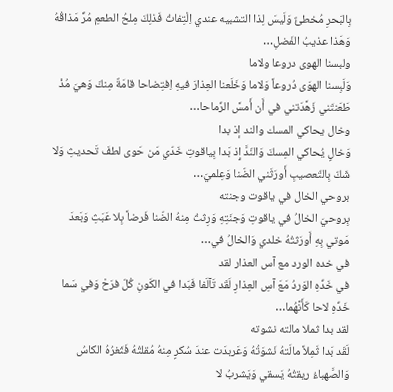بِالبَحرِ مُخطئٌ وَلَيسَ لِذا التشبيه عندي اِلْتِفاتُ فَذلِكَ مِلحُ الطعمِ مُرٌّ مَذاقُهُ وَهَذا عذيبُ الفَضلِ…
ولبسنا الهوى دروعا ولاما
وَلَبِسنا الهوَى دُروعاً وَلاما وَخَلَعنا العِذارَ فيهِ اِفتِضاحا قامَةٌ مِنكَ وَهيَ مُذْ طَعَنتَني زَهَّدَتني في أَن أَمسَّ الرِّماحا…
وخال يحاكي المسك والند إذ بدا
وَخالٍ يُحاكي المِسكَ وَالنّدَّ إِذ بَدا بِياقوتِ خَدّي مَن حَوى لطفَ تَحديثِ وَلا شَكّ بِالتّعصيبِ أَورَثَني الضّنا وَعِلميَ…
بروحي الخال في ياقوت وجنته
بِروحيَ الخالُ في ياقوتِ وَجنَتِهِ وَرِثتُ مِنهُ الضّنا فَرضاً بِلا عَبَثِ وَبَعدَ مَوتي بِهِ أَورَثتُهُ خلدي وَالخالُ في…
في خده الورد مع آس العذار لقد
في خَدِّهِ الوَردُ مَعَ آسِ العِذارِ لَقَد تَآلَفا فَبَدا في الكَونِ كُلّ فرَحْ وَفي سَما خَدِّهِ لاحا كَأَنَّهُما…
لقد بدا ثملا مالته نشوته
لَقَد بَدا ثَمِلاً مالَتهُ نَشوَتُهُ وَعَربدَت عندَ سُكرٍ مِنهُ مُقلتُهُ فَثَغرُهُ الكاسُ وَالصَّهباءُ ريقتُهُ يَسقي وَيَشربُ لا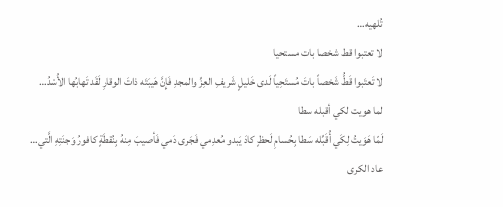تُلهيه…
لا تعتبوا قط شخصا بات مستحيا
لا تَعتَبوا قَطُّ شَخصاً باتَ مُستَحِياً لَدى خَليلٍ شَريفِ العِزِّ والمجدِ فَإِنَّ هَيبَتَه ذاتَ الوقارِ لَقَد تَهابُها الأُسْدُ…
لما هويت لكي أقبله سطا
لَمّا هَوَيتُ لِكَي أُقَبِّله سَطا بِحُسامِ لَحظٍ كادَ يَبدو مُعدِمي فَجَرى دَمي فَأصيبَ مِنهُ بِنُقطَةٍ كافورُ وَجنَتِهِ الَّتي…
عاد الكرى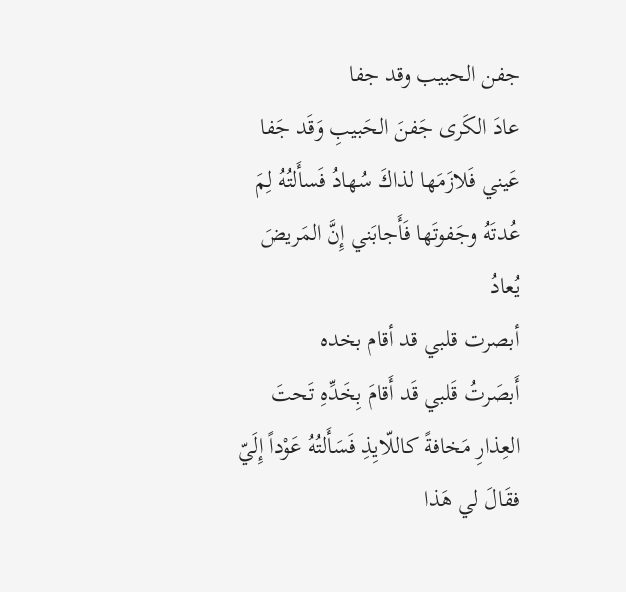جفن الحبيب وقد جفا
عادَ الكَرى جَفنَ الحَبيبِ وَقَد جَفا عَيني فَلازَمَها لذاكَ سُهادُ فَسأَلتُهُ لِمَ عُدتَهُ وجَفوتَها فَأَجابَني إِنَّ المَريضَ يُعادُ
أبصرت قلبي قد أقام بخده
أَبصَرتُ قَلبي قَد أَقامَ بِخَدِّهِ تَحتَ العِذارِ مَخافةً كاللّايِذِ فَسَأَلتُهُ عَوْداً إِلَيّ فقَالَ لي هَذا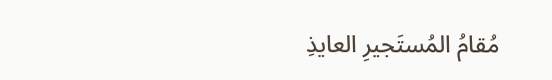مُقامُ المُستَجيرِ العايذِ